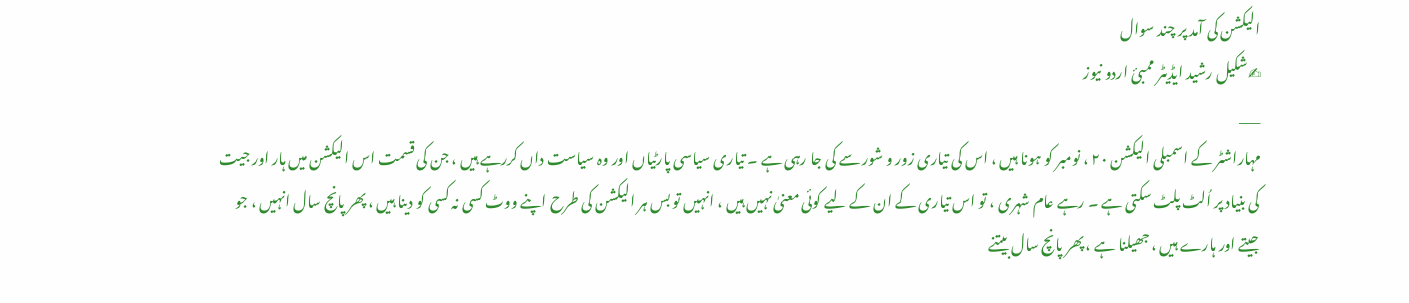الیکشن کی آمد پر چند سوال
✍شکیل رشید ایڈیٹر ممبئ اردو نیوز
___
مہاراشٹر کے اسمبلی الیکشن ۲۰ ، نومبر کو ہونا ہیں ، اس کی تیاری زور و شور سے کی جا رہی ہے ۔ تیاری سیاسی پارٹیاں اور وہ سیاست داں کررہے ہیں ، جن کی قسمت اس الیکشن میں ہار اور جیت کی بنیاد پر اُلٹ پلٹ سکتی ہے ۔ رہے عام شہری ، تو اس تیاری کے ان کے لیے کوئی معنیٰ نہیں ہیں ، انہیں تو بس ہر الیکشن کی طرح اپنے ووٹ کسی نہ کسی کو دینا ہیں ، پھر پانچ سال انہیں ، جو جیتے اور ہارے ہیں ، جھیلنا ہے ، پھر پانچ سال بیتنے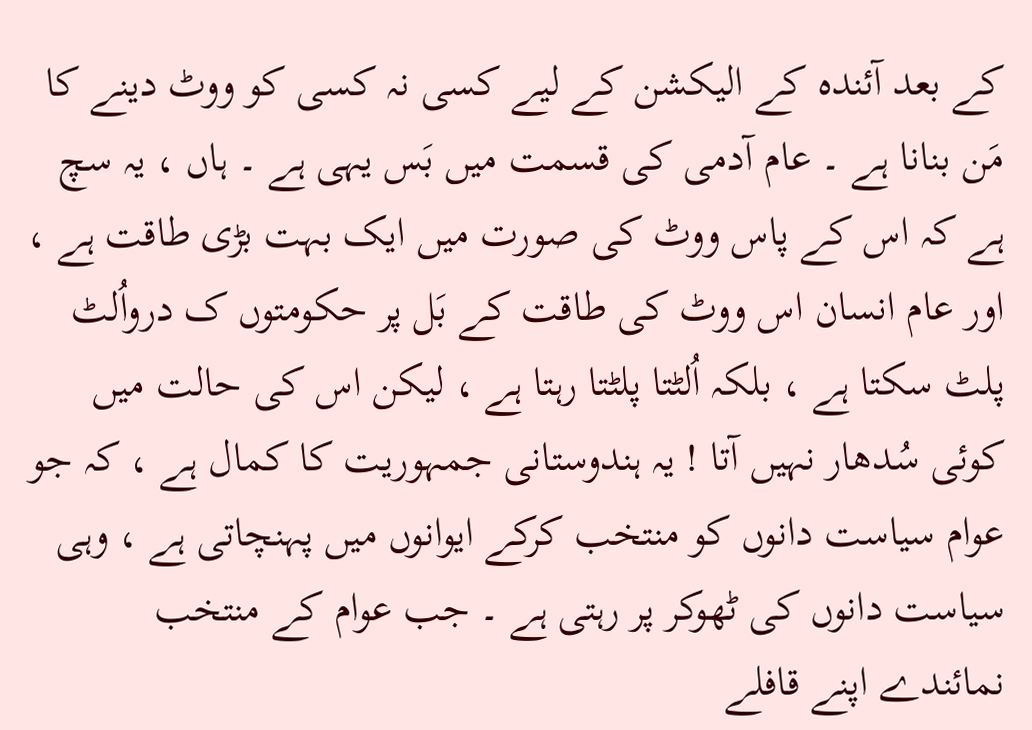کے بعد آئندہ کے الیکشن کے لیے کسی نہ کسی کو ووٹ دینے کا مَن بنانا ہے ۔ عام آدمی کی قسمت میں بَس یہی ہے ۔ ہاں ، یہ سچ ہے کہ اس کے پاس ووٹ کی صورت میں ایک بہت بڑی طاقت ہے ، اور عام انسان اس ووٹ کی طاقت کے بَل پر حکومتوں ک درواُلٹ پلٹ سکتا ہے ، بلکہ اُلٹتا پلٹتا رہتا ہے ، لیکن اس کی حالت میں کوئی سُدھار نہیں آتا ! یہ ہندوستانی جمہوریت کا کمال ہے ، کہ جو عوام سیاست دانوں کو منتخب کرکے ایوانوں میں پہنچاتی ہے ، وہی سیاست دانوں کی ٹھوکر پر رہتی ہے ۔ جب عوام کے منتخب نمائندے اپنے قافلے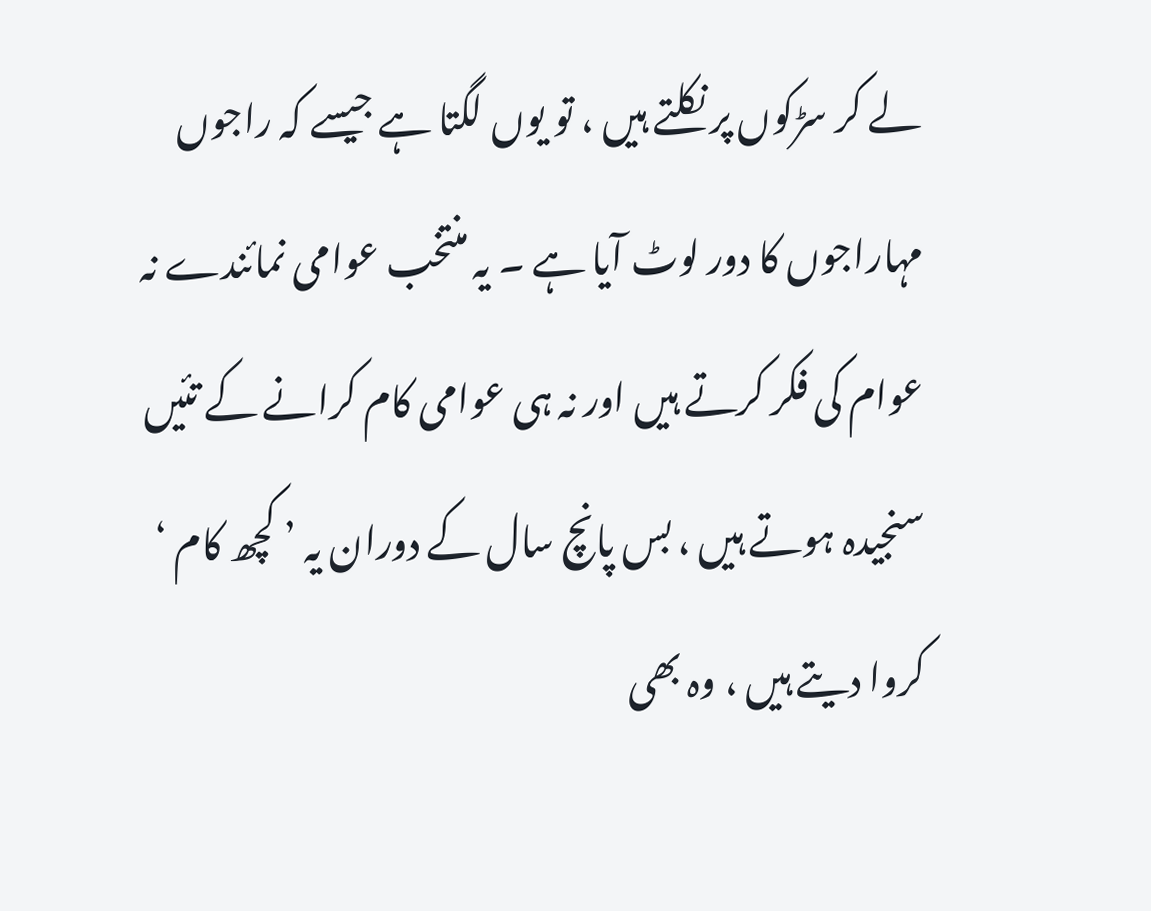لے کر سڑکوں پر نکلتے ہیں ، تو یوں لگتا ہے جیسے کہ راجوں مہاراجوں کا دور لوٹ آیا ہے ۔ یہ منتخب عوامی نمائندے نہ عوام کی فکر کرتے ہیں اور نہ ہی عوامی کام کرانے کے تئیں سنجیدہ ہوتے ہیں ، بس پانچ سال کے دوران یہ ’ کچھ کام ‘ کروا دیتے ہیں ، وہ بھی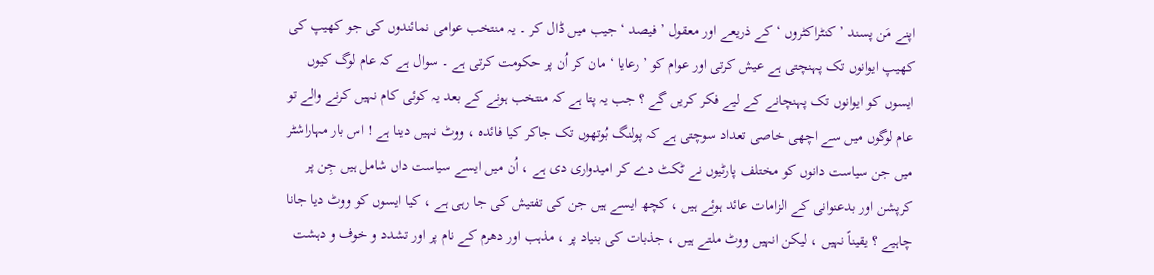اپنے مَن پسند ’ کنٹراکٹروں ‘ کے ذریعے اور معقول ’ فیصد ‘ جیب میں ڈال کر ۔ یہ منتخب عوامی نمائندوں کی جو کھیپ کی کھیپ ایوانوں تک پہنچتی ہے عیش کرتی اور عوام کو ’ رعایا ‘ مان کر اُن پر حکومت کرتی ہے ۔ سوال ہے کہ عام لوگ کیوں ایسوں کو ایوانوں تک پہنچانے کے لیے فکر کریں گے ؟ جب یہ پتا ہے کہ منتخب ہونے کے بعد یہ کوئی کام نہیں کرنے والے تو عام لوگوں میں سے اچھی خاصی تعداد سوچتی ہے کہ پولنگ بُوتھوں تک جاکر کیا فائدہ ، ووٹ نہیں دینا ہے ! اس بار مہاراشٹر میں جن سیاست دانوں کو مختلف پارٹیوں نے ٹکٹ دے کر امیدواری دی ہے ، اُن میں ایسے سیاست داں شامل ہیں جِن پر کرپشن اور بدعنوانی کے الزامات عائد ہوئے ہیں ، کچھ ایسے ہیں جن کی تفتیش کی جا رہی ہے ، کیا ایسوں کو ووٹ دیا جانا چاہیے ؟ یقیناً نہیں ، لیکن انہیں ووٹ ملتے ہیں ، جذبات کی بنیاد پر ، مذہب اور دھرم کے نام پر اور تشدد و خوف و دہشت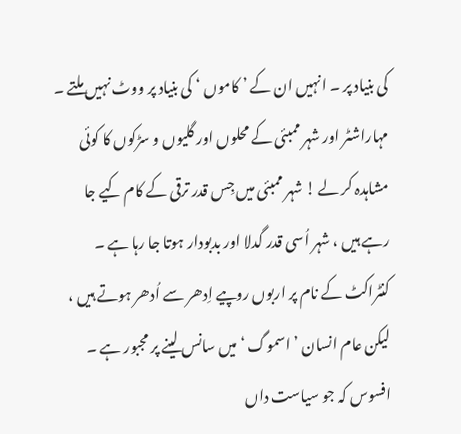کی بنیاد پر ۔ انہیں ان کے ’ کاموں ‘ کی بنیاد پر ووٹ نہیں ملتے ۔ مہاراشٹر اور شہر ممبئی کے محلوں اور گلیوں و سڑکوں کا کوئی مشاہدہ کر لے ! شہر ممبئی میں جِس قدر ترقی کے کام کیے جا رہے ہیں ، شہر اُسی قدر گدلا اور بدبودار ہوتا جا رہا ہے ۔ کنٹراکٹ کے نام پر اربوں روپیے اِدھر سے اُدھر ہوتے ہیں ، لیکن عام انسان ’ اسموگ ‘ میں سانس لینے پر مجبور ہے ۔ افسوس کہ جو سیاست داں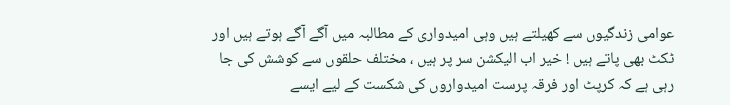عوامی زندگیوں سے کھیلتے ہیں وہی امیدواری کے مطالبہ میں آگے آگے ہوتے ہیں اور ٹکٹ بھی پاتے ہیں ! خیر اب الیکشن سر پر ہیں ، مختلف حلقوں سے کوشش کی جا رہی ہے کہ کرپٹ اور فرقہ پرست امیدواروں کی شکست کے لیے ایسے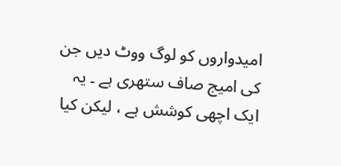امیدواروں کو لوگ ووٹ دیں جن کی امیج صاف ستھری ہے ۔ یہ ایک اچھی کوشش ہے ، لیکن کیا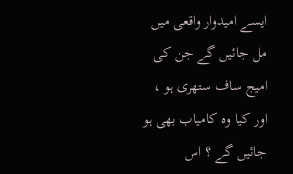ایسے امیدوار واقعی میں مل جائیں گے جن کی امیج ساف ستھری ہو ، اور کیا وہ کامیاب بھی ہو جائیں گے ؟ اس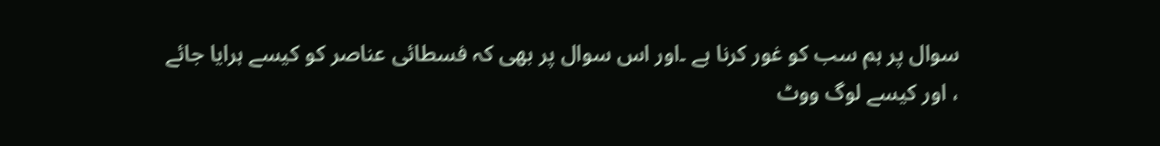سوال پر ہم سب کو غور کرنا ہے ۔اور اس سوال پر بھی کہ فسطائی عناصر کو کیسے ہرایا جائے ، اور کیسے لوگ ووٹ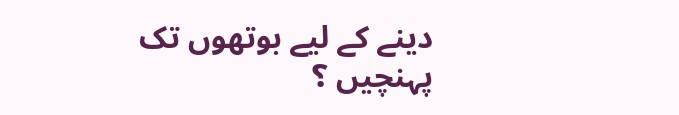دینے کے لیے بوتھوں تک پہنچیں ؟